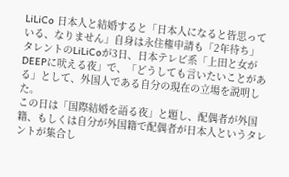LiLiCo 日本人と結婚すると「日本人になると皆思っている、なりません」自身は永住権申請も「2年待ち」
タレントのLiLiCoが3日、日本テレビ系「上田と女がDEEPに吠える夜」で、「どうしても言いたいことがある」として、外国人である自分の現在の立場を説明した。
この日は「国際結婚を語る夜」と題し、配偶者が外国籍、もしくは自分が外国籍で配偶者が日本人というタレントが集合し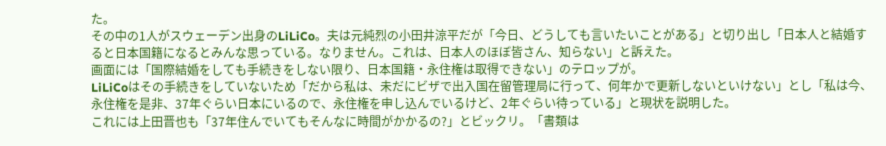た。
その中の1人がスウェーデン出身のLiLiCo。夫は元純烈の小田井涼平だが「今日、どうしても言いたいことがある」と切り出し「日本人と結婚すると日本国籍になるとみんな思っている。なりません。これは、日本人のほぼ皆さん、知らない」と訴えた。
画面には「国際結婚をしても手続きをしない限り、日本国籍・永住権は取得できない」のテロップが。
LiLiCoはその手続きをしていないため「だから私は、未だにビザで出入国在留管理局に行って、何年かで更新しないといけない」とし「私は今、永住権を是非、37年ぐらい日本にいるので、永住権を申し込んでいるけど、2年ぐらい待っている」と現状を説明した。
これには上田晋也も「37年住んでいてもそんなに時間がかかるの?」とビックリ。「書類は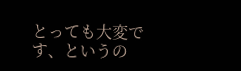とっても大変です、というの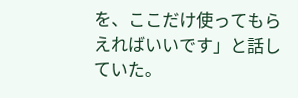を、ここだけ使ってもらえればいいです」と話していた。